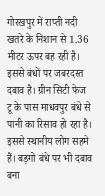गोरखपुर में राप्ती नदी खतरे के निशान से 1.36 मीटर ऊपर बह रही है। इससे बंधों पर जबरदस्त दबाव है। ग्रीन सिटी फेज टू के पास माधवपुर बंधे से पानी का रिसाव हो रहा है। इससे स्थानीय लोग सहमे हैं। बड़गो बंधे पर भी दबाव बना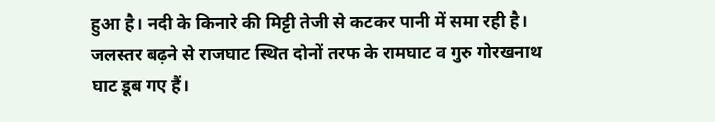हुआ है। नदी के किनारे की मिट्टी तेजी से कटकर पानी में समा रही है। जलस्तर बढ़ने से राजघाट स्थित दोनों तरफ के रामघाट व गुरु गोरखनाथ घाट डूब गए हैं।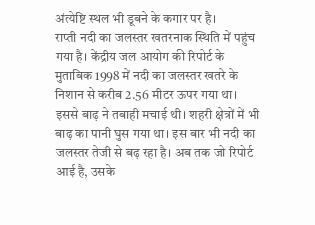अंत्येष्टि स्थल भी डूबने के कगार पर है।
राप्ती नदी का जलस्तर खतरनाक स्थिति में पहुंच गया है। केंद्रीय जल आयोग की रिपोर्ट के मुताबिक 1998 में नदी का जलस्तर खतरे के निशान से करीब 2.56 मीटर ऊपर गया था। इससे बाढ़ ने तबाही मचाई थी। शहरी क्षेत्रों में भी बाढ़ का पानी घुस गया था। इस बार भी नदी का जलस्तर तेजी से बढ़ रहा है। अब तक जो रिपोर्ट आई है, उसके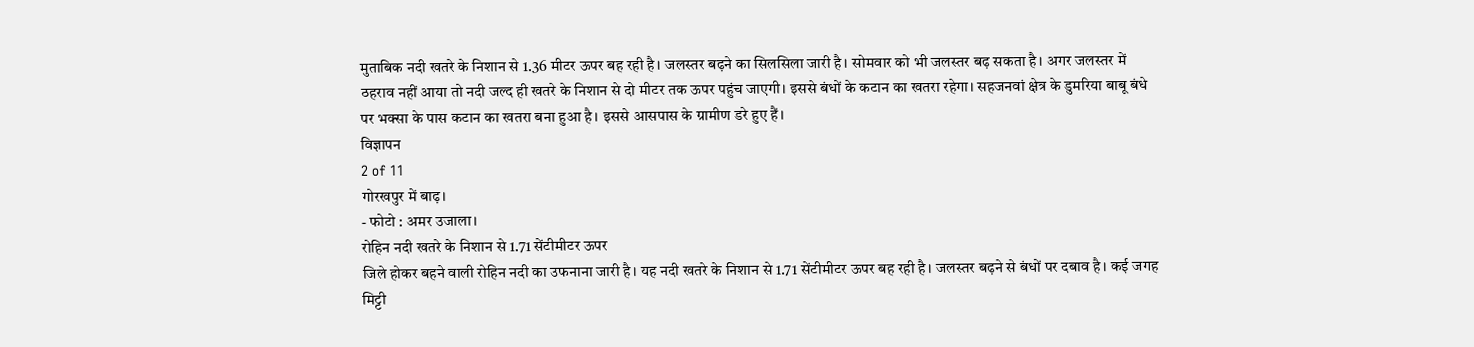मुताबिक नदी खतरे के निशान से 1.36 मीटर ऊपर बह रही है। जलस्तर बढ़ने का सिलसिला जारी है। सोमवार को भी जलस्तर बढ़ सकता है। अगर जलस्तर में ठहराव नहीं आया तो नदी जल्द ही खतरे के निशान से दो मीटर तक ऊपर पहुंच जाएगी। इससे बंधों के कटान का खतरा रहेगा। सहजनवां क्षेत्र के डुमरिया बाबू बंधे पर भक्सा के पास कटान का खतरा बना हुआ है। इससे आसपास के ग्रामीण डरे हुए हैं।
विज्ञापन
2 of 11
गोरखपुर में बाढ़।
- फोटो : अमर उजाला।
रोहिन नदी खतरे के निशान से 1.71 सेंटीमीटर ऊपर
जिले होकर बहने वाली रोहिन नदी का उफनाना जारी है। यह नदी खतरे के निशान से 1.71 सेंटीमीटर ऊपर बह रही है। जलस्तर बढ़ने से बंधों पर दबाव है। कई जगह मिट्टी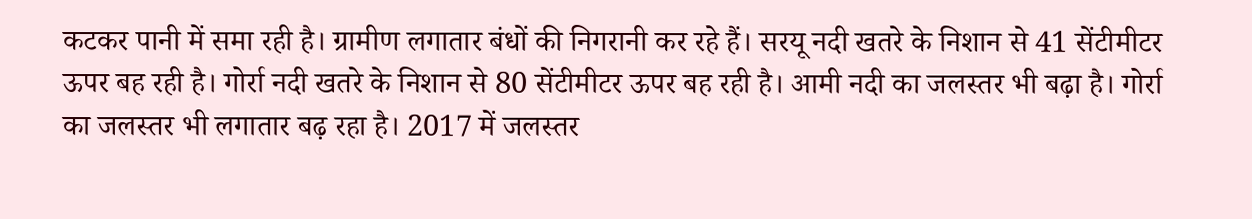कटकर पानी में समा रही है। ग्रामीण लगातार बंधों की निगरानी कर रहे हैं। सरयू नदी खतरे के निशान से 41 सेंटीमीटर ऊपर बह रही है। गोर्रा नदी खतरे के निशान से 80 सेंटीमीटर ऊपर बह रही है। आमी नदी का जलस्तर भी बढ़ा है। गोर्रा का जलस्तर भी लगातार बढ़ रहा है। 2017 में जलस्तर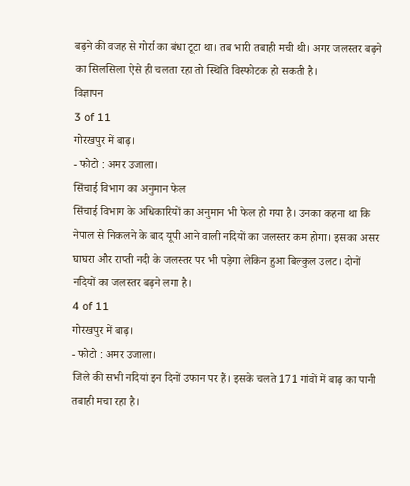बढ़ने की वजह से गोर्रा का बंधा टूटा था। तब भारी तबाही मची थी। अगर जलस्तर बढ़ने का सिलसिला ऐसे ही चलता रहा तो स्थिति विस्फोटक हो सकती है।
विज्ञापन
3 of 11
गोरखपुर में बाढ़।
- फोटो : अमर उजाला।
सिंचाई विभाग का अनुमान फेल
सिंचाई विभाग के अधिकारियों का अनुमान भी फेल हो गया है। उनका कहना था कि नेपाल से निकलने के बाद यूपी आने वाली नदियों का जलस्तर कम होगा। इसका असर घाघरा और राप्ती नदी के जलस्तर पर भी पड़ेगा लेकिन हुआ बिल्कुल उलट। दोनों नदियों का जलस्तर बढ़ने लगा है।
4 of 11
गोरखपुर में बाढ़।
- फोटो : अमर उजाला।
जिले की सभी नदियां इन दिनों उफान पर हैं। इसके चलते 171 गांवों में बाढ़ का पानी तबाही मचा रहा है।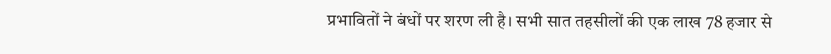प्रभावितों ने बंधों पर शरण ली है। सभी सात तहसीलों की एक लाख 78 हजार से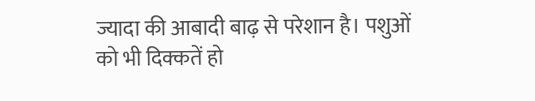ज्यादा की आबादी बाढ़ से परेशान है। पशुओं को भी दिक्कतें हो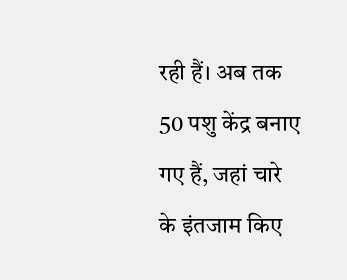रही हैं। अब तक 50 पशु केंद्र बनाए गए हैं, जहां चारे के इंतजाम किए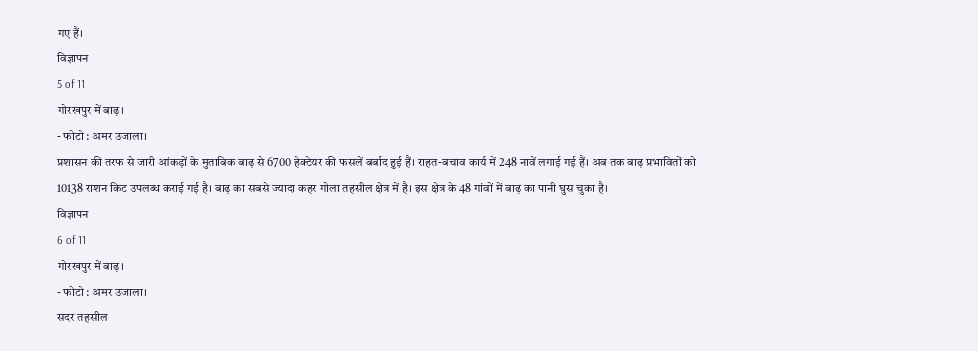गए हैं।
विज्ञापन
5 of 11
गोरखपुर में बाढ़।
- फोटो : अमर उजाला।
प्रशासन की तरफ से जारी आंकड़ों के मुताबिक बाढ़ से 6700 हेक्टेयर की फसलें बर्बाद हुई हैं। राहत-बचाव कार्य में 248 नावें लगाई गई हैं। अब तक बाढ़ प्रभावितों को 10138 राशन किट उपलब्ध कराई गई है। बाढ़ का सबसे ज्यादा कहर गोला तहसील क्षेत्र में है। इस क्षेत्र के 48 गांवों में बाढ़ का पानी घुस चुका है।
विज्ञापन
6 of 11
गोरखपुर में बाढ़।
- फोटो : अमर उजाला।
सदर तहसील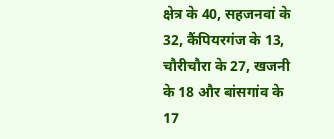क्षेत्र के 40, सहजनवां के 32, कैंपियरगंज के 13, चौरीचौरा के 27, खजनी के 18 और बांसगांव के 17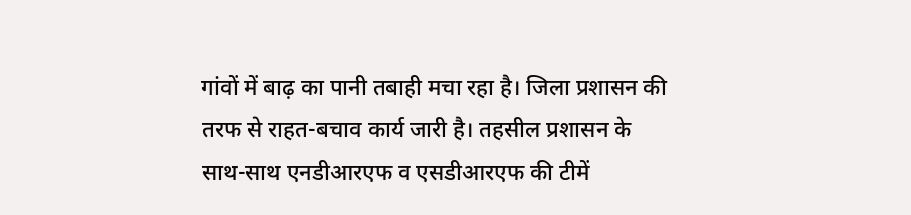गांवों में बाढ़ का पानी तबाही मचा रहा है। जिला प्रशासन की तरफ से राहत-बचाव कार्य जारी है। तहसील प्रशासन के साथ-साथ एनडीआरएफ व एसडीआरएफ की टीमें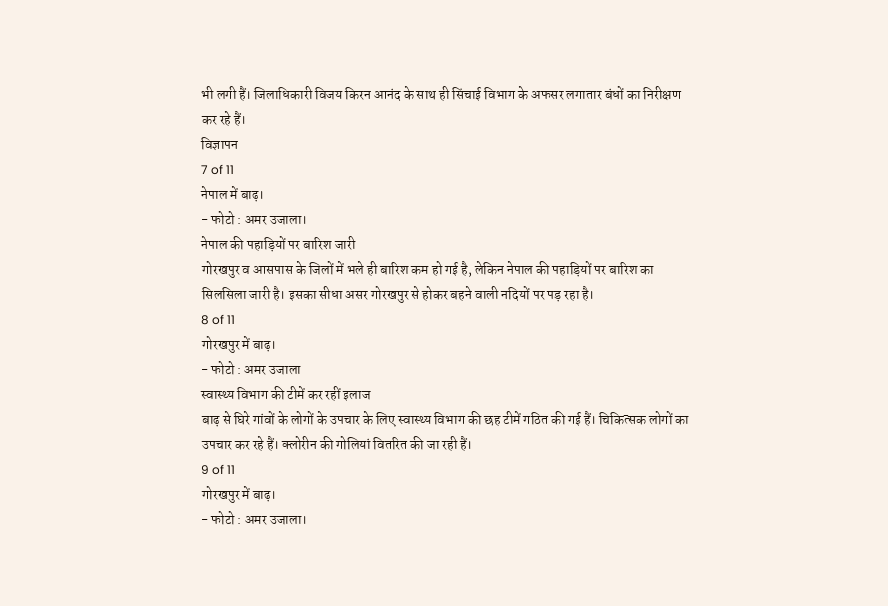भी लगी हैं। जिलाधिकारी विजय किरन आनंद के साथ ही सिंचाई विभाग के अफसर लगातार बंधों का निरीक्षण कर रहे हैं।
विज्ञापन
7 of 11
नेपाल में बाढ़।
- फोटो : अमर उजाला।
नेपाल की पहाड़ियों पर बारिश जारी
गोरखपुर व आसपास के जिलों में भले ही बारिश कम हो गई है, लेकिन नेपाल की पहाड़ियों पर बारिश का सिलसिला जारी है। इसका सीधा असर गोरखपुर से होकर बहने वाली नदियों पर पड़ रहा है।
8 of 11
गोरखपुर में बाढ़।
- फोटो : अमर उजाला
स्वास्थ्य विभाग की टीमें कर रहीं इलाज
बाढ़ से घिरे गांवों के लोगों के उपचार के लिए स्वास्थ्य विभाग की छह टीमें गठित की गई हैं। चिकित्सक लोगों का उपचार कर रहे हैं। क्लोरीन की गोलियां वितरित की जा रही हैं।
9 of 11
गोरखपुर में बाढ़।
- फोटो : अमर उजाला।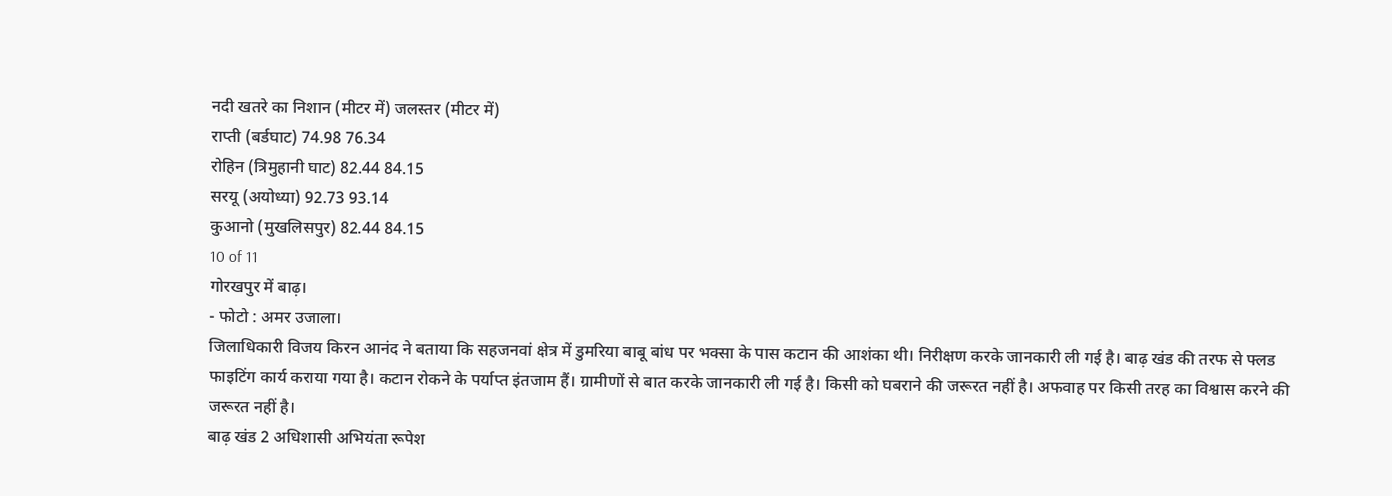नदी खतरे का निशान (मीटर में) जलस्तर (मीटर में)
राप्ती (बर्डघाट) 74.98 76.34
रोहिन (त्रिमुहानी घाट) 82.44 84.15
सरयू (अयोध्या) 92.73 93.14
कुआनो (मुखलिसपुर) 82.44 84.15
10 of 11
गोरखपुर में बाढ़।
- फोटो : अमर उजाला।
जिलाधिकारी विजय किरन आनंद ने बताया कि सहजनवां क्षेत्र में डुमरिया बाबू बांध पर भक्सा के पास कटान की आशंका थी। निरीक्षण करके जानकारी ली गई है। बाढ़ खंड की तरफ से फ्लड फाइटिंग कार्य कराया गया है। कटान रोकने के पर्याप्त इंतजाम हैं। ग्रामीणों से बात करके जानकारी ली गई है। किसी को घबराने की जरूरत नहीं है। अफवाह पर किसी तरह का विश्वास करने की जरूरत नहीं है।
बाढ़ खंड 2 अधिशासी अभियंता रूपेश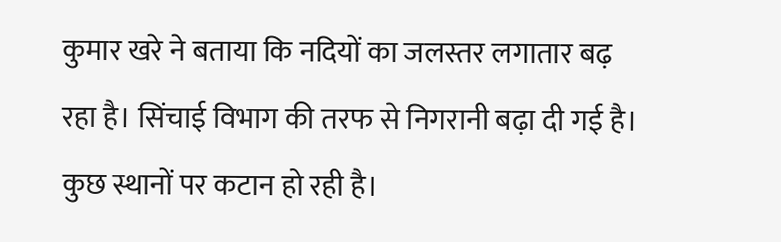कुमार खरे ने बताया कि नदियों का जलस्तर लगातार बढ़ रहा है। सिंचाई विभाग की तरफ से निगरानी बढ़ा दी गई है। कुछ स्थानों पर कटान हो रही है।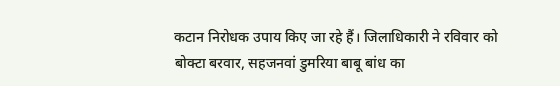कटान निरोधक उपाय किए जा रहे हैं। जिलाधिकारी ने रविवार को बोक्टा बरवार, सहजनवां डुमरिया बाबू बांध का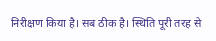निरीक्षण किया है। सब ठीक है। स्थिति पूरी तरह से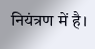नियंत्रण में है।